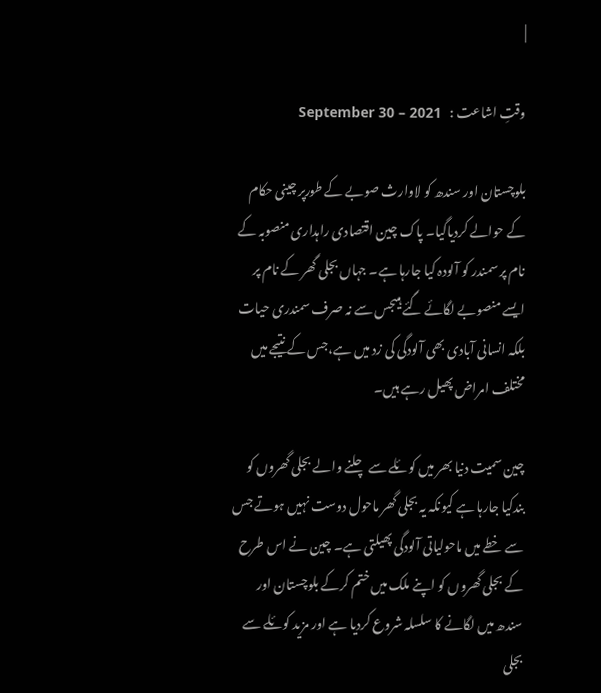|

وقتِ اشاعت :   September 30 – 2021

بلوچستان اور سندھ کو لاوارث صوبے کے طورپر چینی حکام کے حوالے کردیاگیا۔ پاک چین اقتصادی راہداری منصوبہ کے نام پر سمندر کو آلودہ کیا جارہا ہے۔ جہاں بجلی گھر کے نام پر ایسے منصوبے لگائے گئے ہیںجس سے نہ صرف سمندری حیات بلکہ انسانی آبادی بھی آلودگی کی زد میں ہے،جس کے نتیجے میں مختلف امراض پھیل رہے ہیں۔

چین سمیت دنیا بھر میں کوئلے سے چلنے والے بجلی گھروں کو بندکیا جارہا ہے کیونکہ یہ بجلی گھر ماحول دوست نہیں ہوتے جس سے خطے میں ماحولیاتی آلودگی پھیلتی ہے۔ چین نے اس طرح کے بجلی گھروں کو اپنے ملک میں ختم کرکے بلوچستان اور سندھ میں لگانے کا سلسلہ شروع کردیا ہے اور مزید کوئلے سے بجلی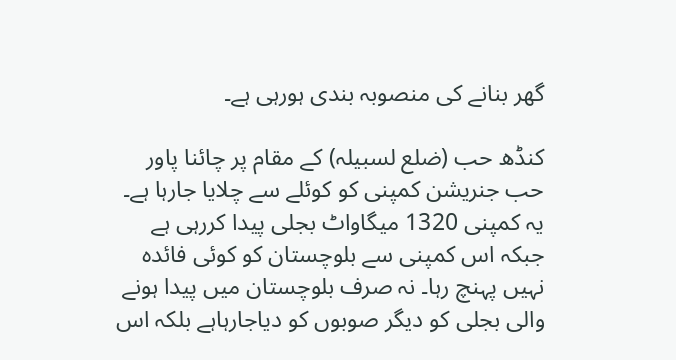گھر بنانے کی منصوبہ بندی ہورہی ہے۔

کنڈھ حب (ضلع لسبیلہ) کے مقام پر چائنا پاور حب جنریشن کمپنی کو کوئلے سے چلایا جارہا ہے۔ یہ کمپنی 1320 میگاواٹ بجلی پیدا کررہی ہے جبکہ اس کمپنی سے بلوچستان کو کوئی فائدہ نہیں پہنچ رہا۔ نہ صرف بلوچستان میں پیدا ہونے والی بجلی کو دیگر صوبوں کو دیاجارہاہے بلکہ اس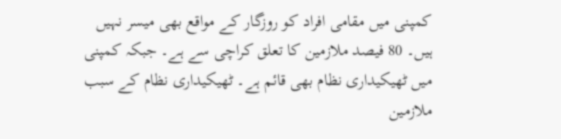کمپنی میں مقامی افراد کو روزگار کے مواقع بھی میسر نہیں ہیں۔ 80 فیصد ملازمین کا تعلق کراچی سے ہے۔ جبکہ کمپنی میں ٹھیکیداری نظام بھی قائم ہے۔ ٹھیکیداری نظام کے سبب ملازمین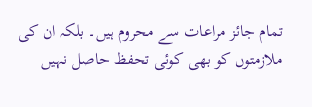تمام جائز مراعات سے محروم ہیں۔ بلکہ ان کی ملازمتوں کو بھی کوئی تحفظ حاصل نہیں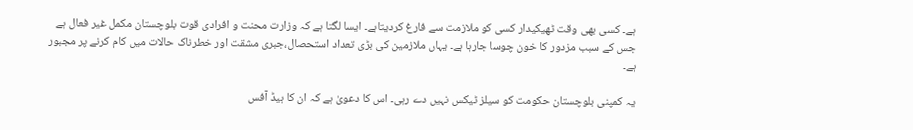ہے۔ کسی بھی وقت ٹھیکیدار کسی کو ملازمت سے فارغ کردیتاہے۔ ایسا لگتا ہے کہ وزارت محنت و افرادی قوت بلوچستان مکمل غیر فعال ہے جس کے سبب مزدور کا خون چوسا جارہا ہے۔ یہاں ملازمین کی بڑی تعداد استحصال،جبری مشقت اور خطرناک حالات میں کام کرنے پر مجبور ہے۔

یہ کمپنی بلوچستان حکومت کو سیلز ٹیکس نہیں دے رہی۔ اس کا دعویٰ ہے کہ ان کا ہیڈ آفس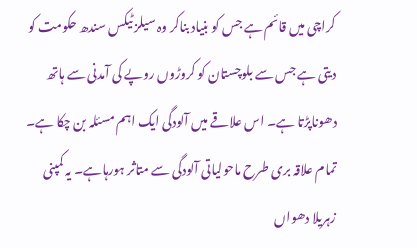کراچی میں قائم ہے جس کو بنیاد بناکر وہ سیلز ٹیکس سندھ حکومت کو دیتی ہے جس سے بلوچستان کو کروڑوں روپے کی آمدنی سے ہاتھ دھوناپڑتا ہے۔ اس علاقے میں آلودگی ایک اہم مسئلہ بن چکا ہے۔ تمام علاقہ بری طرح ماحولیاتی آلودگی سے متاثر ہورہاہے۔ یہ کمپنی زہریلا دھواں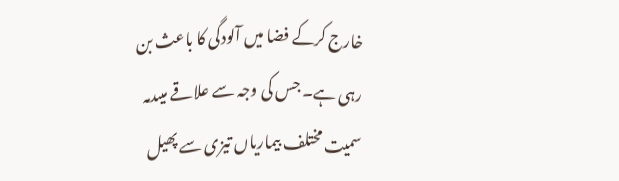خارج کرکے فضا میں آلودگی کا باعث بن رہی ہے۔ جس کی وجہ سے علاقے میںدمہ سمیت مختلف بیماریاں تیزی سے پھیل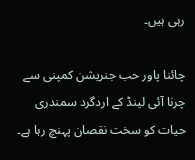رہی ہیں۔

چائنا پاور حب جنریشن کمپنی سے چرنا آئی لینڈ کے اردگرد سمندری حیات کو سخت نقصان پہنچ رہا ہے۔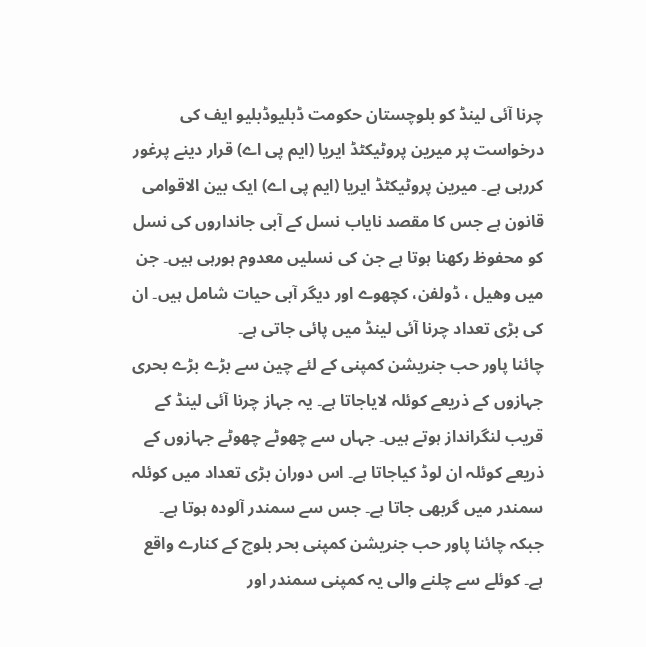چرنا آئی لینڈ کو بلوچستان حکومت ڈبلیوڈبلیو ایف کی درخواست پر میرین پروٹیکٹڈ ایریا (ایم پی اے) قرار دینے پرغور کررہی ہے۔ میرین پروٹیکٹڈ ایریا (ایم پی اے) ایک بین الاقوامی قانون ہے جس کا مقصد نایاب نسل کے آبی جانداروں کی نسل کو محفوظ رکھنا ہوتا ہے جن کی نسلیں معدوم ہورہی ہیں۔ جن میں وھیل ، ڈولفن، کچھوے اور دیگر آبی حیات شامل ہیں۔ ان کی بڑی تعداد چرنا آئی لینڈ میں پائی جاتی ہے۔
چائنا پاور حب جنریشن کمپنی کے لئے چین سے بڑے بڑے بحری جہازوں کے ذریعے کوئلہ لایاجاتا ہے۔ یہ جہاز چرنا آئی لینڈ کے قریب لنگرانداز ہوتے ہیں۔ جہاں سے چھوٹے چھوٹے جہازوں کے ذریعے کوئلہ ان لوڈ کیاجاتا ہے۔ اس دوران بڑی تعداد میں کوئلہ سمندر میں گربھی جاتا ہے۔ جس سے سمندر آلودہ ہوتا ہے۔ جبکہ چائنا پاور حب جنریشن کمپنی بحر بلوچ کے کنارے واقع ہے۔ کوئلے سے چلنے والی یہ کمپنی سمندر اور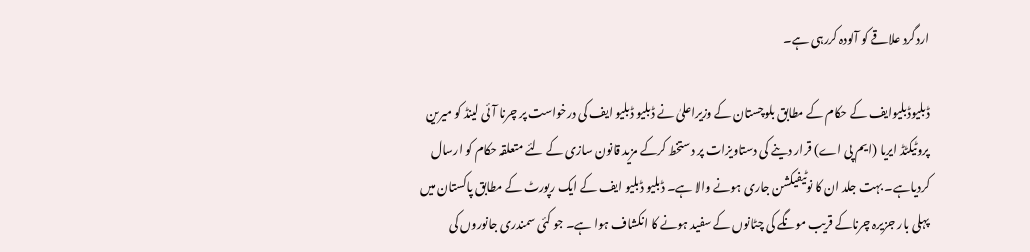اردگرد علاقے کو آلودہ کررہی ہے۔

ڈبلیوڈبلیوایف کے حکام کے مطابق بلوچستان کے وزیراعلیٰ نے ڈبلیو ڈبلیو ایف کی درخواست پر چرنا آئی لینڈ کو میرین پروٹیکٹڈ ایریا (ایم پی اے) قرار دینے کی دستاویزات پر دستخط کرکے مزید قانون سازی کے لئے متعلقہ حکام کو ارسال کردیاہے۔ بہت جلد ان کا نوٹیفیکشن جاری ہونے والا ہے۔ ڈبلیو ڈبلیو ایف کے ایک رپورٹ کے مطابق پاکستان میں پہلی بار جزیرہ چرناکے قریب مونگے کی چٹانوں کے سفید ہونے کا انکشاف ہوا ہے۔ جو کئی سمندری جانوروں کی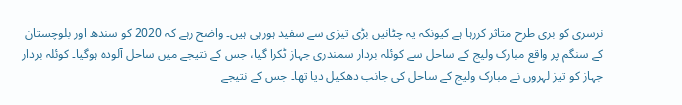نرسری کو بری طرح متاثر کررہا ہے کیونکہ یہ چٹانیں بڑی تیزی سے سفید ہورہی ہیں۔ واضح رہے کہ 2020 کو سندھ اور بلوچستان کے سنگم پر واقع مبارک ولیج کے ساحل سے کوئلہ بردار سمندری جہاز ٹکرا گیا، جس کے نتیجے میں ساحل آلودہ ہوگیا۔ کوئلہ بردار جہاز کو تیز لہروں نے مبارک ولیج کے ساحل کی جانب دھکیل دیا تھا۔ جس کے نتیجے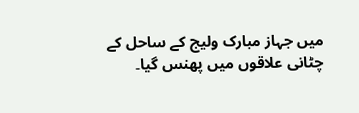میں جہاز مبارک ولیج کے ساحل کے چٹانی علاقوں میں پھنس گیا۔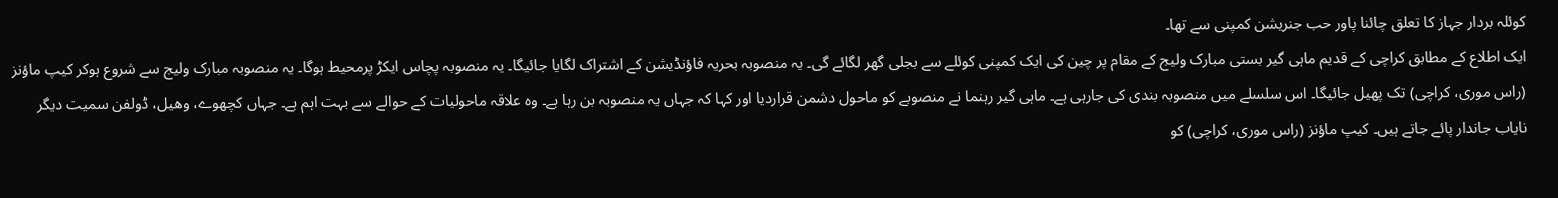کوئلہ بردار جہاز کا تعلق چائنا پاور حب جنریشن کمپنی سے تھا۔
ایک اطلاع کے مطابق کراچی کے قدیم ماہی گیر بستی مبارک ولیج کے مقام پر چین کی ایک کمپنی کوئلے سے بجلی گھر لگائے گی۔ یہ منصوبہ بحریہ فاؤنڈیشن کے اشتراک لگایا جائیگا۔ یہ منصوبہ پچاس ایکڑ پرمحیط ہوگا۔ یہ منصوبہ مبارک ولیج سے شروع ہوکر کیپ ماؤنز (راس موری، کراچی) تک پھیل جائیگا۔ اس سلسلے میں منصوبہ بندی کی جارہی ہے۔ ماہی گیر رہنما نے منصوبے کو ماحول دشمن قراردیا اور کہا کہ جہاں یہ منصوبہ بن رہا ہے۔ وہ علاقہ ماحولیات کے حوالے سے بہت اہم ہے۔ جہاں کچھوے، وھیل، ڈولفن سمیت دیگر نایاب جاندار پائے جاتے ہیں۔ کیپ ماؤنز (راس موری، کراچی) کو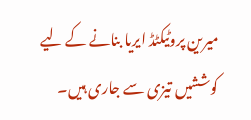میرین پروٹیکٹڈ ایریا بنانے کے لیے کوششیں تیزی سے جاری ہیں۔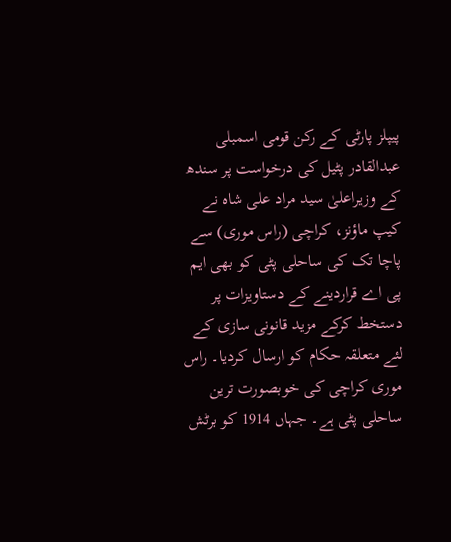پیپلز پارٹی کے رکن قومی اسمبلی عبدالقادر پٹیل کی درخواست پر سندھ کے وزیراعلیٰ سید مراد علی شاہ نے کیپ ماؤنز، کراچی (راس موری) سے پاچا تک کی ساحلی پٹی کو بھی ایم پی اے قراردینے کے دستاویزات پر دستخط کرکے مزید قانونی سازی کے لئے متعلقہ حکام کو ارسال کردیا۔ راس موری کراچی کی خوبصورت ترین ساحلی پٹی ہے۔ جہاں 1914 کو برٹش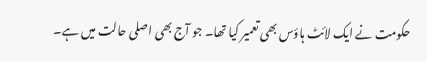حکومت نے ایک لائٹ ہاؤس بھی تعمیر کیا تھا۔ جو آج بھی اصلی حالت میں ہے۔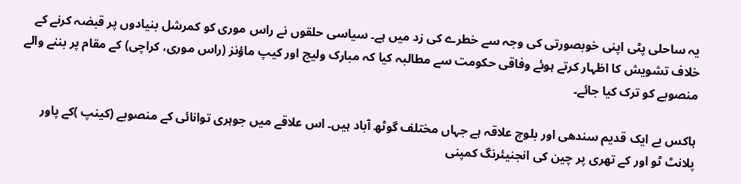یہ ساحلی پٹی اپنی خوبصورتی کی وجہ سے خطرے کی زد میں ہے۔ سیاسی حلقوں نے راس موری کو کمرشل بنیادوں پر قبضہ کرنے کے خلاف تشویش کا اظہار کرتے ہوئے وفاقی حکومت سے مطالبہ کیا کہ مبارک ولیج اور کیپ ماؤنز (راس موری، کراچی) کے مقام پر بننے والے منصوبے کو ترک کیا جائے۔

ہاکس بے ایک قدیم سندھی اور بلوچ علاقہ ہے جہاں مختلف گوٹھ آباد ہیں۔ اس علاقے میں جوہری توانائی کے منصوبے (کینپ )کے پاور پلانٹ ٹو اور کے تھری پر چین کی انجنیئرنگ کمپنی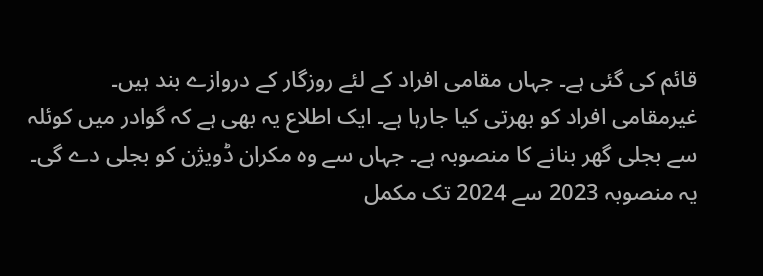قائم کی گئی ہے۔ جہاں مقامی افراد کے لئے روزگار کے دروازے بند ہیں۔ غیرمقامی افراد کو بھرتی کیا جارہا ہے۔ ایک اطلاع یہ بھی ہے کہ گوادر میں کوئلہ سے بجلی گھر بنانے کا منصوبہ ہے۔ جہاں سے وہ مکران ڈویژن کو بجلی دے گی۔ یہ منصوبہ 2023 سے 2024 تک مکمل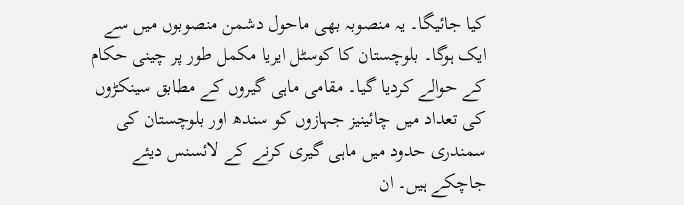کیا جائیگا۔ یہ منصوبہ بھی ماحول دشمن منصوبوں میں سے ایک ہوگا۔ بلوچستان کا کوسٹل ایریا مکمل طور پر چینی حکام کے حوالے کردیا گیا۔ مقامی ماہی گیروں کے مطابق سینکڑوں کی تعداد میں چائینیز جہازوں کو سندھ اور بلوچستان کی سمندری حدود میں ماہی گیری کرنے کے لائسنس دیئے جاچکے ہیں۔ ان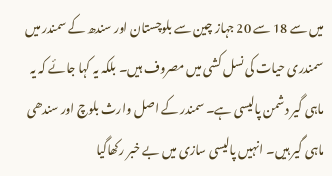میں سے 18 سے 20 جہاز چین سے بلوچستان اور سندھ کے سمندر میں سمندری حیات کی نسل کشی میں مصروف ہیں۔ بلکہ یہ کہا جائے کہ یہ ماہی گیر دشمن پالیسی ہے۔ سمندر کے اصل وارث بلوچ اور سندھی ماہی گیر ہیں۔ انہیں پالیسی سازی میں بے خبر رکھاگیا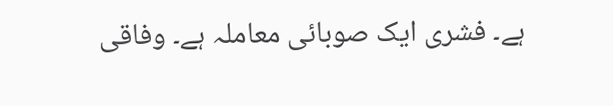ہے۔ فشری ایک صوبائی معاملہ ہے۔ وفاقی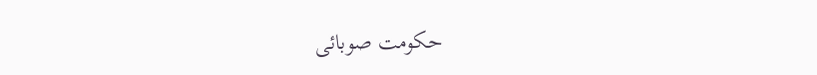حکومت صوبائی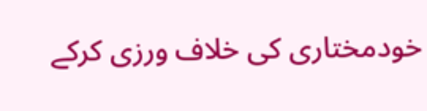خودمختاری کی خلاف ورزی کرکے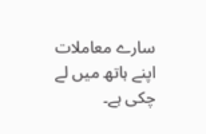سارے معاملات اپنے ہاتھ میں لے چکی ہے۔